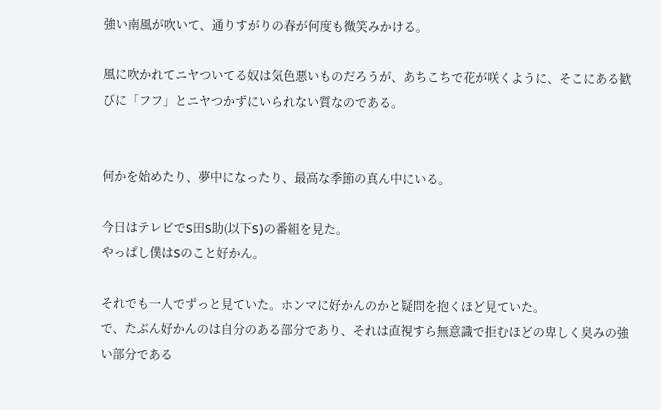強い南風が吹いて、通りすがりの春が何度も微笑みかける。

風に吹かれてニヤついてる奴は気色悪いものだろうが、あちこちで花が咲くように、そこにある歓びに「フフ」とニヤつかずにいられない質なのである。


何かを始めたり、夢中になったり、最高な季節の真ん中にいる。

今日はテレビでS田S助(以下S)の番組を見た。
やっぱし僕はSのこと好かん。

それでも一人でずっと見ていた。ホンマに好かんのかと疑問を抱くほど見ていた。
で、たぶん好かんのは自分のある部分であり、それは直視すら無意識で拒むほどの卑しく臭みの強い部分である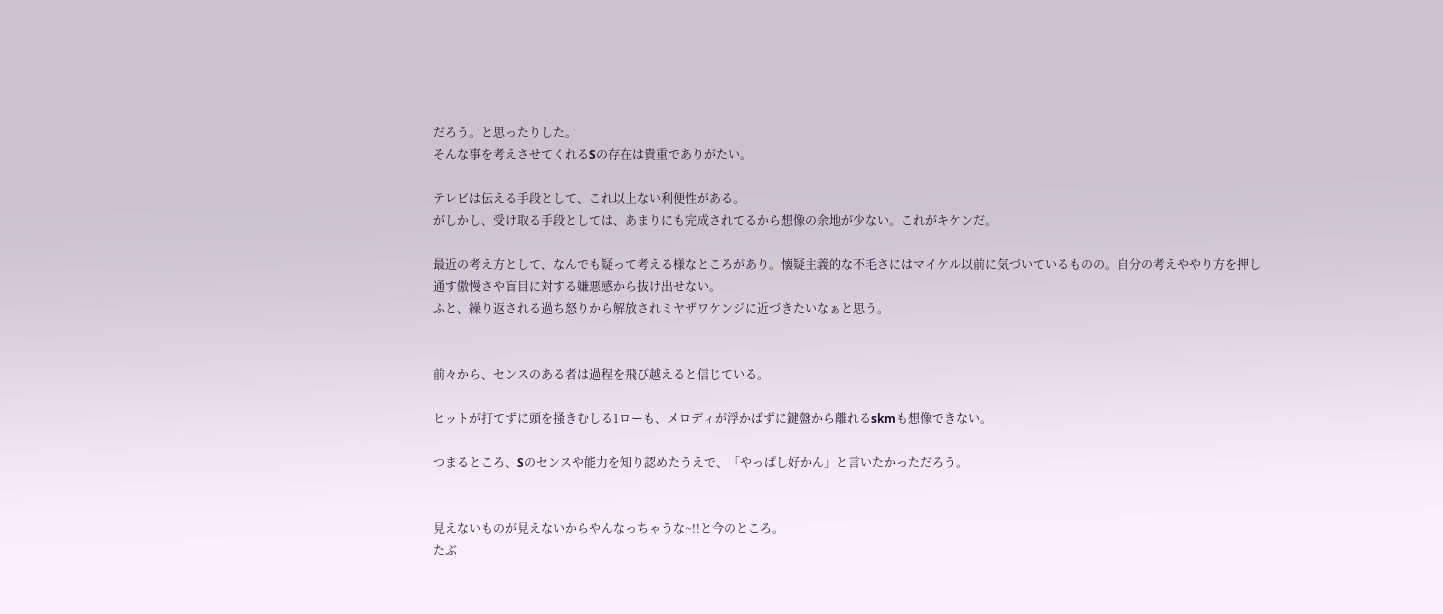だろう。と思ったりした。
そんな事を考えさせてくれるSの存在は貴重でありがたい。

テレビは伝える手段として、これ以上ない利便性がある。
がしかし、受け取る手段としては、あまりにも完成されてるから想像の余地が少ない。これがキケンだ。

最近の考え方として、なんでも疑って考える様なところがあり。懐疑主義的な不毛さにはマイケル以前に気づいているものの。自分の考えややり方を押し通す傲慢さや盲目に対する嫌悪感から抜け出せない。
ふと、繰り返される過ち怒りから解放されミヤザワケンジに近づきたいなぁと思う。


前々から、センスのある者は過程を飛び越えると信じている。

ヒットが打てずに頭を掻きむしる1ローも、メロディが浮かばずに鍵盤から離れるskmも想像できない。

つまるところ、Sのセンスや能力を知り認めたうえで、「やっぱし好かん」と言いたかっただろう。


見えないものが見えないからやんなっちゃうな~!!と今のところ。
たぶ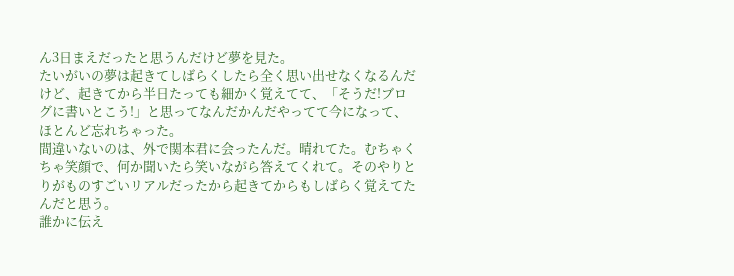ん3日まえだったと思うんだけど夢を見た。
たいがいの夢は起きてしばらくしたら全く思い出せなくなるんだけど、起きてから半日たっても細かく覚えてて、「そうだ!ブログに書いとこう!」と思ってなんだかんだやってて今になって、ほとんど忘れちゃった。
間違いないのは、外で関本君に会ったんだ。晴れてた。むちゃくちゃ笑顔で、何か聞いたら笑いながら答えてくれて。そのやりとりがものすごいリアルだったから起きてからもしばらく覚えてたんだと思う。
誰かに伝え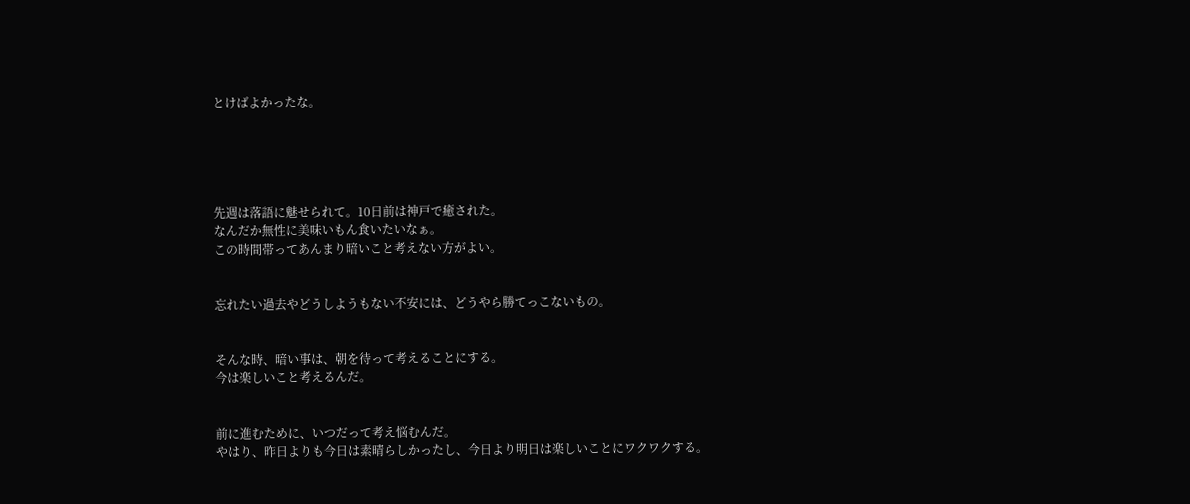とけばよかったな。





先週は落語に魅せられて。10日前は神戸で癒された。
なんだか無性に美味いもん食いたいなぁ。
この時間帯ってあんまり暗いこと考えない方がよい。


忘れたい過去やどうしようもない不安には、どうやら勝てっこないもの。


そんな時、暗い事は、朝を待って考えることにする。
今は楽しいこと考えるんだ。


前に進むために、いつだって考え悩むんだ。
やはり、昨日よりも今日は素晴らしかったし、今日より明日は楽しいことにワクワクする。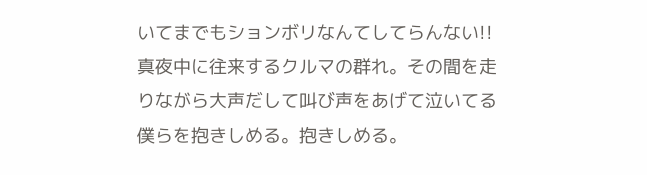いてまでもションボリなんてしてらんない!!
真夜中に往来するクルマの群れ。その間を走りながら大声だして叫び声をあげて泣いてる僕らを抱きしめる。抱きしめる。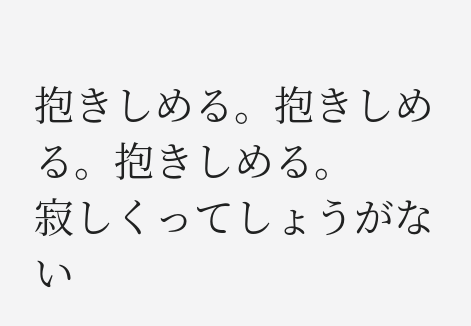抱きしめる。抱きしめる。抱きしめる。
寂しくってしょうがない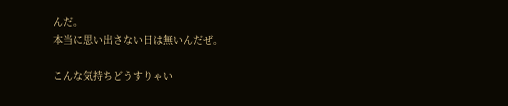んだ。
本当に思い出さない日は無いんだぜ。

こんな気持ちどうすりゃい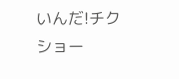いんだ!チクショー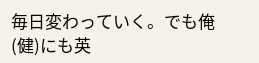毎日変わっていく。でも俺(健)にも英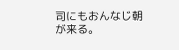司にもおんなじ朝が来る。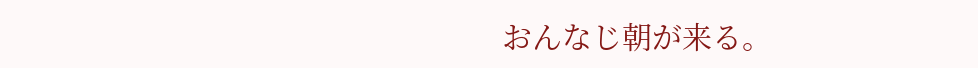おんなじ朝が来る。